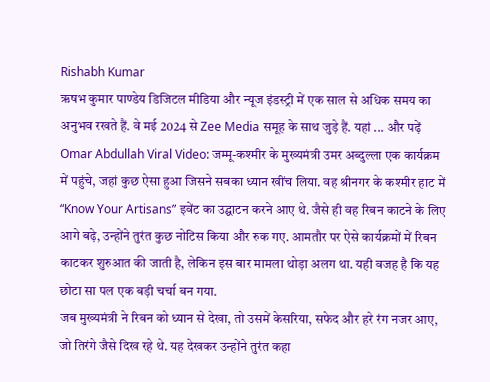Rishabh Kumar
ऋषभ कुमार पाण्डेय डिजिटल मीडिया और न्यूज इंडस्ट्री में एक साल से अधिक समय का अनुभव रखते हैं. वे मई 2024 से Zee Media समूह के साथ जुड़े हैं. यहां ... और पढ़ें
Omar Abdullah Viral Video: जम्मू-कश्मीर के मुख्यमंत्री उमर अब्दुल्ला एक कार्यक्रम में पहुंचे, जहां कुछ ऐसा हुआ जिसने सबका ध्यान खींच लिया. वह श्रीनगर के कश्मीर हाट में “Know Your Artisans” इवेंट का उद्घाटन करने आए थे. जैसे ही वह रिबन काटने के लिए आगे बढ़े, उन्होंने तुरंत कुछ नोटिस किया और रुक गए. आमतौर पर ऐसे कार्यक्रमों में रिबन काटकर शुरुआत की जाती है, लेकिन इस बार मामला थोड़ा अलग था. यही वजह है कि यह छोटा सा पल एक बड़ी चर्चा बन गया.
जब मुख्यमंत्री ने रिबन को ध्यान से देखा, तो उसमें केसरिया, सफेद और हरे रंग नजर आए, जो तिरंगे जैसे दिख रहे थे. यह देखकर उन्होंने तुरंत कहा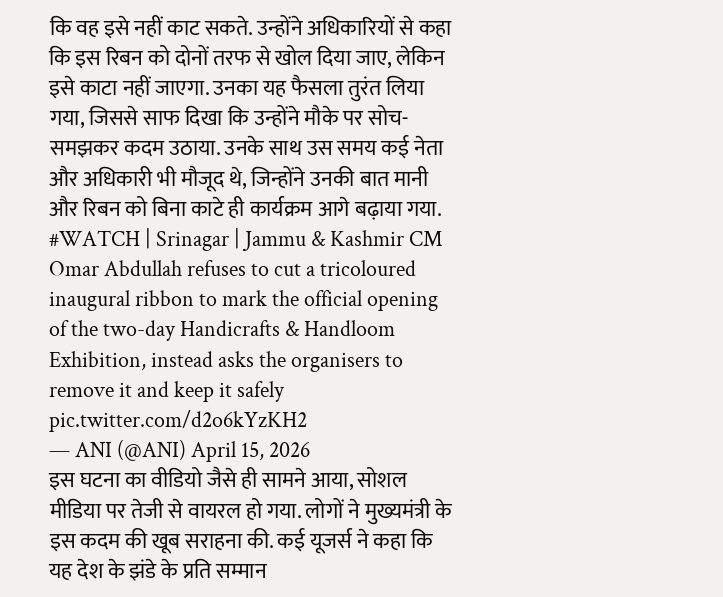कि वह इसे नहीं काट सकते. उन्होंने अधिकारियों से कहा कि इस रिबन को दोनों तरफ से खोल दिया जाए, लेकिन इसे काटा नहीं जाएगा. उनका यह फैसला तुरंत लिया गया, जिससे साफ दिखा कि उन्होंने मौके पर सोच-समझकर कदम उठाया. उनके साथ उस समय कई नेता और अधिकारी भी मौजूद थे, जिन्होंने उनकी बात मानी और रिबन को बिना काटे ही कार्यक्रम आगे बढ़ाया गया.
#WATCH | Srinagar | Jammu & Kashmir CM Omar Abdullah refuses to cut a tricoloured inaugural ribbon to mark the official opening of the two-day Handicrafts & Handloom Exhibition, instead asks the organisers to remove it and keep it safely pic.twitter.com/d2o6kYzKH2
— ANI (@ANI) April 15, 2026
इस घटना का वीडियो जैसे ही सामने आया, सोशल मीडिया पर तेजी से वायरल हो गया. लोगों ने मुख्यमंत्री के इस कदम की खूब सराहना की. कई यूजर्स ने कहा कि यह देश के झंडे के प्रति सम्मान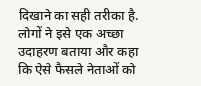दिखाने का सही तरीका है. लोगों ने इसे एक अच्छा उदाहरण बताया और कहा कि ऐसे फैसले नेताओं को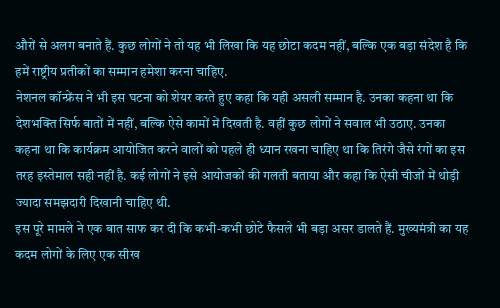औरों से अलग बनाते हैं. कुछ लोगों ने तो यह भी लिखा कि यह छोटा कदम नहीं, बल्कि एक बड़ा संदेश है कि हमें राष्ट्रीय प्रतीकों का सम्मान हमेशा करना चाहिए.
नेशनल कॉन्फ्रेंस ने भी इस घटना को शेयर करते हुए कहा कि यही असली सम्मान है. उनका कहना था कि देशभक्ति सिर्फ बातों में नहीं, बल्कि ऐसे कामों में दिखती है. वहीं कुछ लोगों ने सवाल भी उठाए. उनका कहना था कि कार्यक्रम आयोजित करने वालों को पहले ही ध्यान रखना चाहिए था कि तिरंगे जैसे रंगों का इस तरह इस्तेमाल सही नहीं है. कई लोगों ने इसे आयोजकों की गलती बताया और कहा कि ऐसी चीजों में थोड़ी ज्यादा समझदारी दिखानी चाहिए थी.
इस पूरे मामले ने एक बात साफ कर दी कि कभी-कभी छोटे फैसले भी बड़ा असर डालते हैं. मुख्यमंत्री का यह कदम लोगों के लिए एक सीख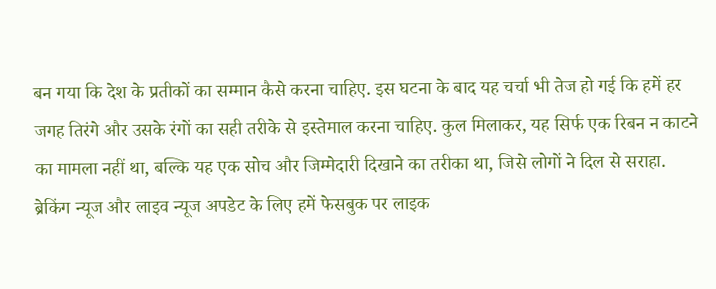बन गया कि देश के प्रतीकों का सम्मान कैसे करना चाहिए. इस घटना के बाद यह चर्चा भी तेज हो गई कि हमें हर जगह तिरंगे और उसके रंगों का सही तरीके से इस्तेमाल करना चाहिए. कुल मिलाकर, यह सिर्फ एक रिबन न काटने का मामला नहीं था, बल्कि यह एक सोच और जिम्मेदारी दिखाने का तरीका था, जिसे लोगों ने दिल से सराहा.
ब्रेकिंग न्यूज और लाइव न्यूज अपडेट के लिए हमें फेसबुक पर लाइक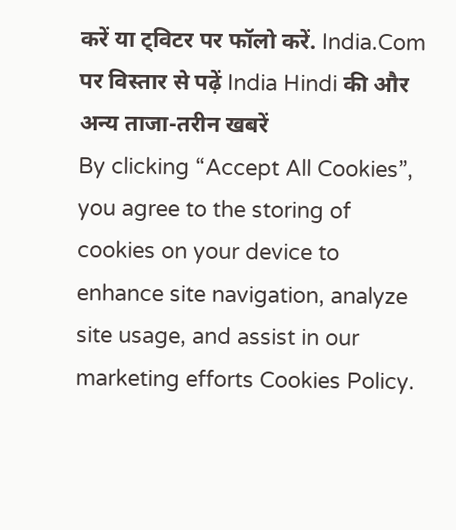करें या ट्विटर पर फॉलो करें. India.Com पर विस्तार से पढ़ें India Hindi की और अन्य ताजा-तरीन खबरें
By clicking “Accept All Cookies”, you agree to the storing of cookies on your device to enhance site navigation, analyze site usage, and assist in our marketing efforts Cookies Policy.